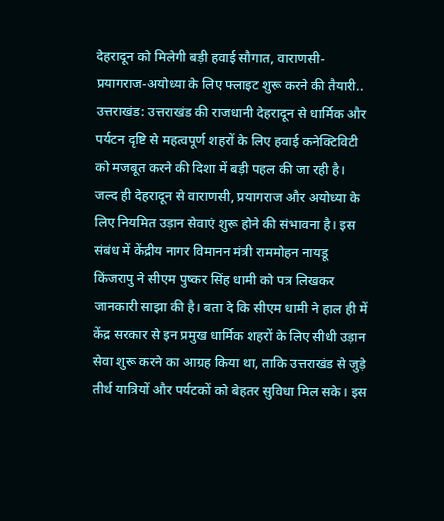देहरादून को मिलेगी बड़ी हवाई सौगात, वाराणसी-प्रयागराज-अयोध्या के लिए फ्लाइट शुरू करने की तैयारी..
उत्तराखंड: उत्तराखंड की राजधानी देहरादून से धार्मिक और पर्यटन दृष्टि से महत्वपूर्ण शहरों के लिए हवाई कनेक्टिविटी को मजबूत करने की दिशा में बड़ी पहल की जा रही है। जल्द ही देहरादून से वाराणसी, प्रयागराज और अयोध्या के लिए नियमित उड़ान सेवाएं शुरू होने की संभावना है। इस संबंध में केंद्रीय नागर विमानन मंत्री राममोहन नायडू किंजरापु ने सीएम पुष्कर सिंह धामी को पत्र लिखकर जानकारी साझा की है। बता दे कि सीएम धामी ने हाल ही में केंद्र सरकार से इन प्रमुख धार्मिक शहरों के लिए सीधी उड़ान सेवा शुरू करने का आग्रह किया था, ताकि उत्तराखंड से जुड़े तीर्थ यात्रियों और पर्यटकों को बेहतर सुविधा मिल सके। इस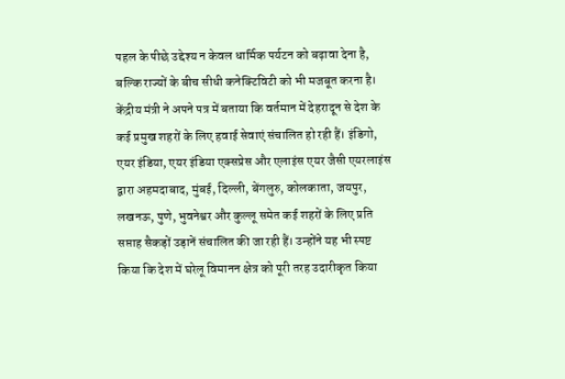पहल के पीछे उद्देश्य न केवल धार्मिक पर्यटन को बढ़ावा देना है, बल्कि राज्यों के बीच सीधी कनेक्टिविटी को भी मजबूत करना है।
केंद्रीय मंत्री ने अपने पत्र में बताया कि वर्तमान में देहरादून से देश के कई प्रमुख शहरों के लिए हवाई सेवाएं संचालित हो रही हैं। इंडिगो, एयर इंडिया, एयर इंडिया एक्सप्रेस और एलाइंस एयर जैसी एयरलाइंस द्वारा अहमदाबाद, मुंबई, दिल्ली, बेंगलुरु, कोलकाता, जयपुर, लखनऊ, पुणे, भुवनेश्वर और कुल्लू समेत कई शहरों के लिए प्रति सप्ताह सैकड़ों उड़ानें संचालित की जा रही हैं। उन्होंने यह भी स्पष्ट किया कि देश में घरेलू विमानन क्षेत्र को पूरी तरह उदारीकृत किया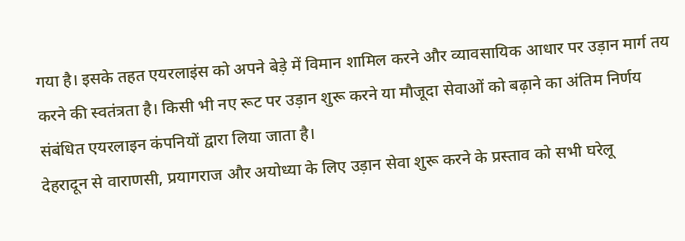गया है। इसके तहत एयरलाइंस को अपने बेड़े में विमान शामिल करने और व्यावसायिक आधार पर उड़ान मार्ग तय करने की स्वतंत्रता है। किसी भी नए रूट पर उड़ान शुरू करने या मौजूदा सेवाओं को बढ़ाने का अंतिम निर्णय संबंधित एयरलाइन कंपनियों द्वारा लिया जाता है।
देहरादून से वाराणसी, प्रयागराज और अयोध्या के लिए उड़ान सेवा शुरू करने के प्रस्ताव को सभी घरेलू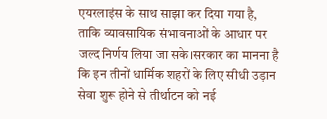एयरलाइंस के साथ साझा कर दिया गया है, ताकि व्यावसायिक संभावनाओं के आधार पर जल्द निर्णय लिया जा सके।सरकार का मानना है कि इन तीनों धार्मिक शहरों के लिए सीधी उड़ान सेवा शुरू होने से तीर्थाटन को नई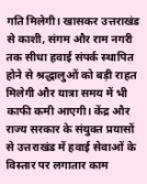गति मिलेगी। खासकर उत्तराखंड से काशी, संगम और राम नगरी तक सीधा हवाई संपर्क स्थापित होने से श्रद्धालुओं को बड़ी राहत मिलेगी और यात्रा समय में भी काफी कमी आएगी। केंद्र और राज्य सरकार के संयुक्त प्रयासों से उत्तराखंड में हवाई सेवाओं के विस्तार पर लगातार काम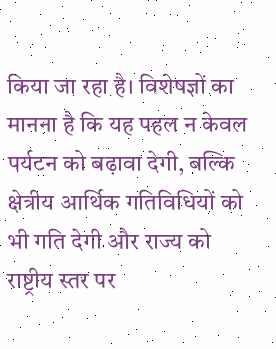किया जा रहा है। विशेषज्ञों का मानना है कि यह पहल न केवल पर्यटन को बढ़ावा देगी, बल्कि क्षेत्रीय आर्थिक गतिविधियों को भी गति देगी और राज्य को राष्ट्रीय स्तर पर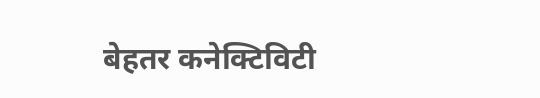बेहतर कनेक्टिविटी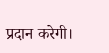प्रदान करेगी।